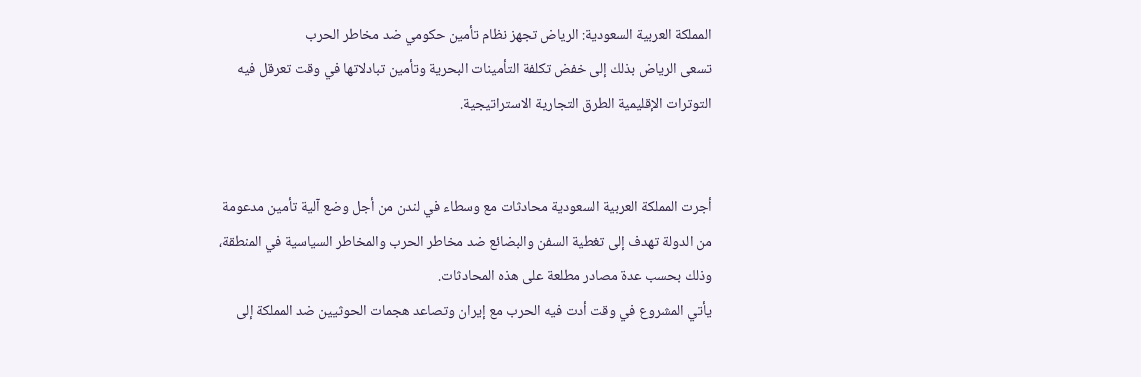المملكة العربية السعودية: الرياض تجهز نظام تأمين حكومي ضد مخاطر الحرب
تسعى الرياض بذلك إلى خفض تكلفة التأمينات البحرية وتأمين تبادلاتها في وقت تعرقل فيه التوترات الإقليمية الطرق التجارية الاستراتيجية.


أجرت المملكة العربية السعودية محادثات مع وسطاء في لندن من أجل وضع آلية تأمين مدعومة من الدولة تهدف إلى تغطية السفن والبضائع ضد مخاطر الحرب والمخاطر السياسية في المنطقة، وذلك بحسب عدة مصادر مطلعة على هذه المحادثات.
يأتي المشروع في وقت أدت فيه الحرب مع إيران وتصاعد هجمات الحوثيين ضد المملكة إلى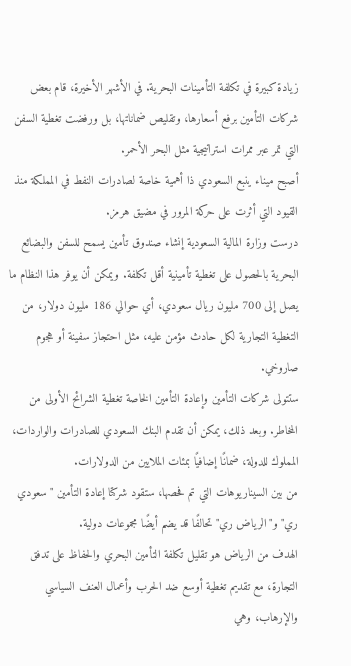زيادة كبيرة في تكلفة التأمينات البحرية. في الأشهر الأخيرة، قام بعض شركات التأمين برفع أسعارها، وتقليص ضماناتها، بل ورفضت تغطية السفن التي تمر عبر ممرات استراتيجية مثل البحر الأحمر.
أصبح ميناء ينبع السعودي ذا أهمية خاصة لصادرات النفط في المملكة منذ القيود التي أثرت على حركة المرور في مضيق هرمز.
درست وزارة المالية السعودية إنشاء صندوق تأمين يسمح للسفن والبضائع البحرية بالحصول على تغطية تأمينية أقل تكلفة. ويمكن أن يوفر هذا النظام ما يصل إلى 700 مليون ريال سعودي، أي حوالي 186 مليون دولار، من التغطية التجارية لكل حادث مؤمن عليه، مثل احتجاز سفينة أو هجوم صاروخي.
ستتولى شركات التأمين وإعادة التأمين الخاصة تغطية الشرائح الأولى من المخاطر. وبعد ذلك، يمكن أن تقدم البنك السعودي للصادرات والواردات، المملوك للدولة، ضمانًا إضافيًا بمئات الملايين من الدولارات.
من بين السيناريوهات التي تم فحصها، ستقود شركتا إعادة التأمين "سعودي ري" و"الرياض ري" تحالفًا قد يضم أيضًا مجموعات دولية.
الهدف من الرياض هو تقليل تكلفة التأمين البحري والحفاظ على تدفق التجارة، مع تقديم تغطية أوسع ضد الحرب وأعمال العنف السياسي والإرهاب، وهي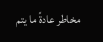مخاطر عادةً ما يتم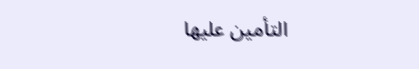التأمين عليها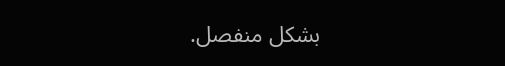بشكل منفصل.